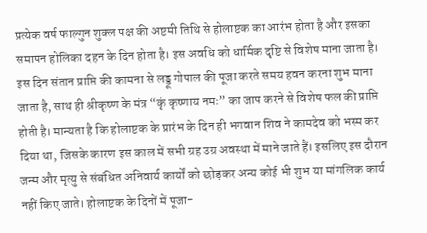प्रत्येक वर्ष फाल्गुन शुक्ल पक्ष की अष्टमी तिथि से होलाष्टक का आरंभ होता है और इसका समापन होलिका दहन के दिन होता है। इस अवधि को धार्मिक दृष्टि से विशेष माना जाता है। इस दिन संतान प्राप्ति की कामना से लड्डू गोपाल की पूजा करते समय हवन करना शुभ माना जाता है, साथ ही श्रीकृष्ण के मंत्र “कृं कृष्णाय नमः” का जाप करने से विशेष फल की प्राप्ति होती है। मान्यता है कि होलाष्टक के प्रारंभ के दिन ही भगवान शिव ने कामदेव को भस्म कर दिया था, जिसके कारण इस काल में सभी ग्रह उग्र अवस्था में माने जाते हैं। इसलिए इस दौरान जन्म और मृत्यु से संबंधित अनिवार्य कार्यों को छोड़कर अन्य कोई भी शुभ या मांगलिक कार्य नहीं किए जाते। होलाष्टक के दिनों में पूजा-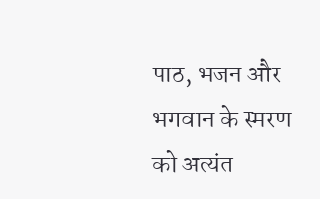पाठ, भजन और भगवान के स्मरण को अत्यंत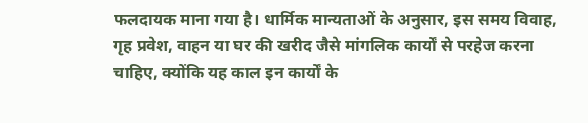फलदायक माना गया है। धार्मिक मान्यताओं के अनुसार, इस समय विवाह, गृह प्रवेश, वाहन या घर की खरीद जैसे मांगलिक कार्यों से परहेज करना चाहिए, क्योंकि यह काल इन कार्यों के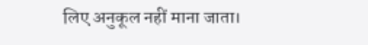लिए अनुकूल नहीं माना जाता।